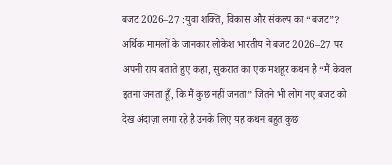बजट 2026–27 :युवा शक्ति, विकास और संकल्प का “बजट”?
अर्थिक मामलों के जानकार लोकेश भारतीय ने बजट 2026–27 पर अपनी राय बताते हुए कहा, सुकरात का एक मशहूर कथन है “मैं केवल इतना जनता हूँ, कि मैं कुछ नहीं जनता” जितने भी लोग नए बजट को देख अंदाज़ा लगा रहे है उनके लिए यह कथन बहुत कुछ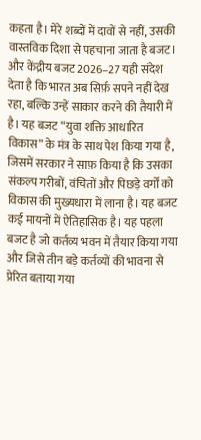कहता है। मेरे शब्दों में दावों से नहीं, उसकी वास्तविक दिशा से पहचाना जाता है बजट। और केंद्रीय बजट 2026–27 यही संदेश देता है कि भारत अब सिर्फ़ सपने नहीं देख रहा, बल्कि उन्हें साकार करने की तैयारी में है। यह बजट “युवा शक्ति आधारित विकास” के मंत्र के साथ पेश किया गया है, जिसमें सरकार ने साफ़ किया है कि उसका संकल्प गरीबों, वंचितों और पिछड़े वर्गों को विकास की मुख्यधारा में लाना है। यह बजट कई मायनों में ऐतिहासिक है। यह पहला बजट है जो कर्तव्य भवन में तैयार किया गया और जिसे तीन बड़े कर्तव्यों की भावना से प्रेरित बताया गया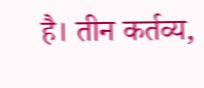है। तीन कर्तव्य,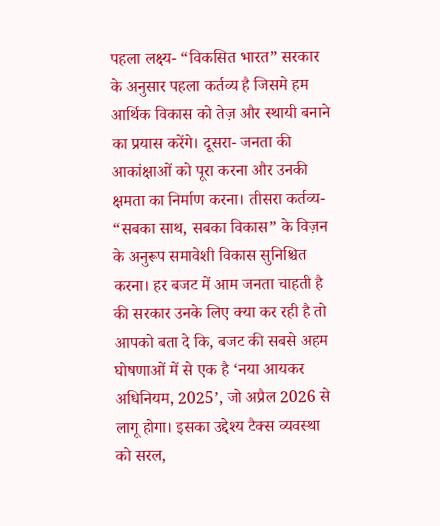पहला लक्ष्य- “विकसित भारत” सरकार के अनुसार पहला कर्तव्य है जिसमे हम आर्थिक विकास को तेज़ और स्थायी बनाने का प्रयास करेंगे। दूसरा- जनता की आकांक्षाओं को पूरा करना और उनकी क्षमता का निर्माण करना। तीसरा कर्तव्य- “सबका साथ, सबका विकास” के विज़न के अनुरूप समावेशी विकास सुनिश्चित करना। हर बजट में आम जनता चाहती है की सरकार उनके लिए क्या कर रही है तो आपको बता दे कि, बजट की सबसे अहम घोषणाओं में से एक है ‘नया आयकर अधिनियम, 2025’, जो अप्रैल 2026 से लागू होगा। इसका उद्देश्य टैक्स व्यवस्था को सरल,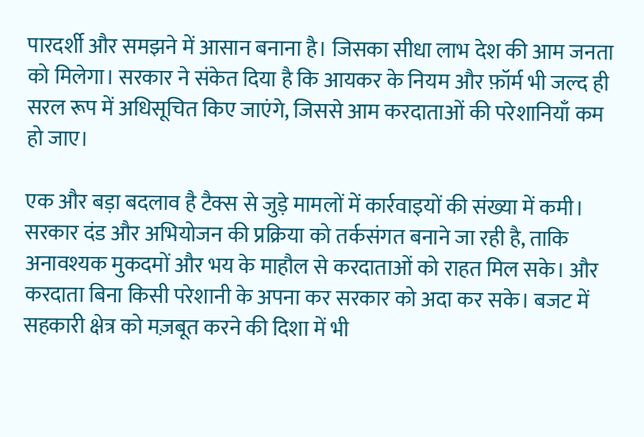पारदर्शी और समझने में आसान बनाना है। जिसका सीधा लाभ देश की आम जनता को मिलेगा। सरकार ने संकेत दिया है कि आयकर के नियम और फ़ॉर्म भी जल्द ही सरल रूप में अधिसूचित किए जाएंगे, जिससे आम करदाताओं की परेशानियाँ कम हो जाए।

एक और बड़ा बदलाव है टैक्स से जुड़े मामलों में कार्रवाइयों की संख्या में कमी। सरकार दंड और अभियोजन की प्रक्रिया को तर्कसंगत बनाने जा रही है, ताकि अनावश्यक मुकदमों और भय के माहौल से करदाताओं को राहत मिल सके। और करदाता बिना किसी परेशानी के अपना कर सरकार को अदा कर सके। बजट में सहकारी क्षेत्र को मज़बूत करने की दिशा में भी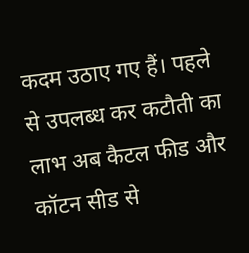कदम उठाए गए हैं। पहले से उपलब्ध कर कटौती का लाभ अब कैटल फीड और कॉटन सीड से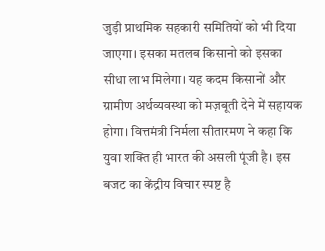जुड़ी प्राथमिक सहकारी समितियों को भी दिया जाएगा। इसका मतलब किसानो को इसका सीधा लाभ मिलेगा। यह कदम किसानों और ग्रामीण अर्थव्यवस्था को मज़बूती देने में सहायक होगा। वित्तमंत्री निर्मला सीतारमण ने कहा कि युवा शक्ति ही भारत की असली पूंजी है। इस बजट का केंद्रीय विचार स्पष्ट है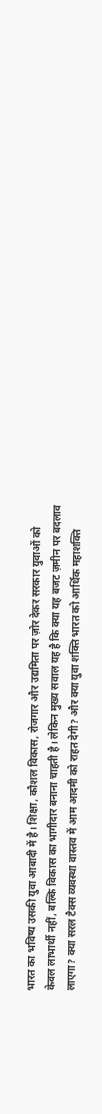भारत का भविष्य उसकी युवा आबादी में है। शिक्षा, कौशल विकास, रोजगार और उद्यमिता पर ज़ोर देकर सरकार युवाओं को केवल लाभार्थी नहीं, बल्कि विकास का भागीदार बनाना चाहती है। लेकिन मुख्य सवाल यह है कि क्या यह बजट ज़मीन पर बदलाव लाएगा? क्या सरल टैक्स व्यवस्था वास्तव में आम आदमी को राहत देगी? और क्या युवा शक्ति भारत को आर्थिक महाशक्ति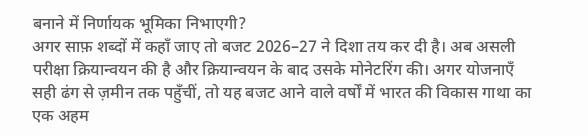बनाने में निर्णायक भूमिका निभाएगी?
अगर साफ़ शब्दों में कहाँ जाए तो बजट 2026–27 ने दिशा तय कर दी है। अब असली परीक्षा क्रियान्वयन की है और क्रियान्वयन के बाद उसके मोनेटरिंग की। अगर योजनाएँ सही ढंग से ज़मीन तक पहुँचीं, तो यह बजट आने वाले वर्षों में भारत की विकास गाथा का एक अहम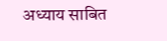अध्याय साबित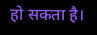हो सकता है।